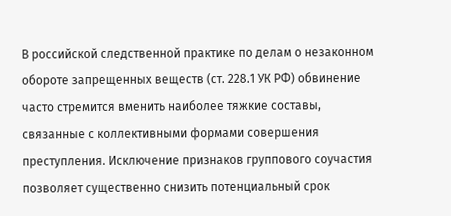В российской следственной практике по делам о незаконном обороте запрещенных веществ (ст. 228.1 УК РФ) обвинение часто стремится вменить наиболее тяжкие составы, связанные с коллективными формами совершения преступления. Исключение признаков группового соучастия позволяет существенно снизить потенциальный срок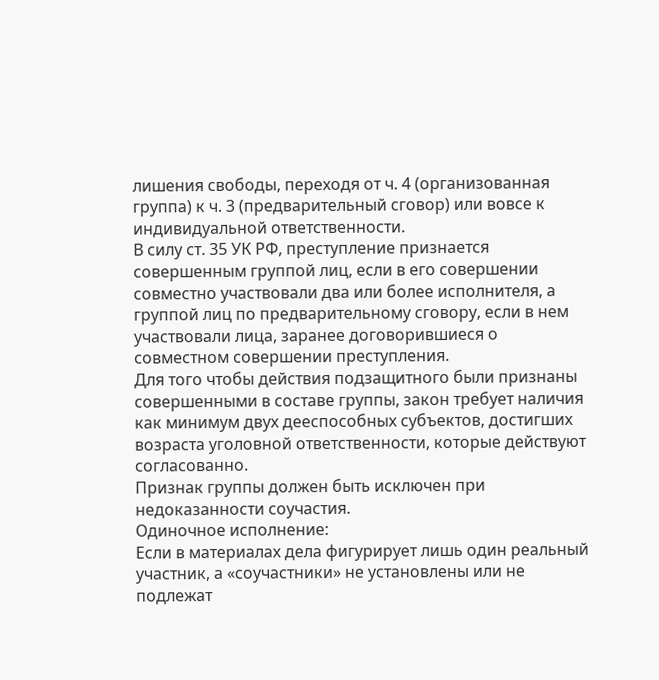лишения свободы, переходя от ч. 4 (организованная группа) к ч. 3 (предварительный сговор) или вовсе к индивидуальной ответственности.
В силу ст. 35 УК РФ, преступление признается совершенным группой лиц, если в его совершении совместно участвовали два или более исполнителя, а группой лиц по предварительному сговору, если в нем участвовали лица, заранее договорившиеся о совместном совершении преступления.
Для того чтобы действия подзащитного были признаны совершенными в составе группы, закон требует наличия как минимум двух дееспособных субъектов, достигших возраста уголовной ответственности, которые действуют согласованно.
Признак группы должен быть исключен при недоказанности соучастия.
Одиночное исполнение:
Если в материалах дела фигурирует лишь один реальный участник, а «соучастники» не установлены или не подлежат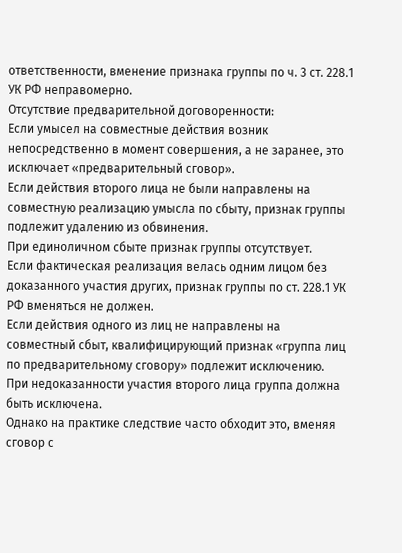ответственности, вменение признака группы по ч. 3 ст. 228.1 УК РФ неправомерно.
Отсутствие предварительной договоренности:
Если умысел на совместные действия возник непосредственно в момент совершения, а не заранее, это исключает «предварительный сговор».
Если действия второго лица не были направлены на совместную реализацию умысла по сбыту, признак группы подлежит удалению из обвинения.
При единоличном сбыте признак группы отсутствует.
Если фактическая реализация велась одним лицом без доказанного участия других, признак группы по ст. 228.1 УК РФ вменяться не должен.
Если действия одного из лиц не направлены на совместный сбыт, квалифицирующий признак «группа лиц по предварительному сговору» подлежит исключению.
При недоказанности участия второго лица группа должна быть исключена.
Однако на практике следствие часто обходит это, вменяя сговор с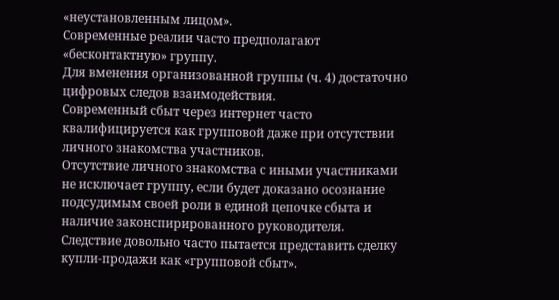«неустановленным лицом».
Современные реалии часто предполагают «бесконтактную» группу.
Для вменения организованной группы (ч. 4) достаточно цифровых следов взаимодействия.
Современный сбыт через интернет часто квалифицируется как групповой даже при отсутствии личного знакомства участников.
Отсутствие личного знакомства с иными участниками не исключает группу, если будет доказано осознание подсудимым своей роли в единой цепочке сбыта и наличие законспирированного руководителя.
Следствие довольно часто пытается представить сделку купли-продажи как «групповой сбыт».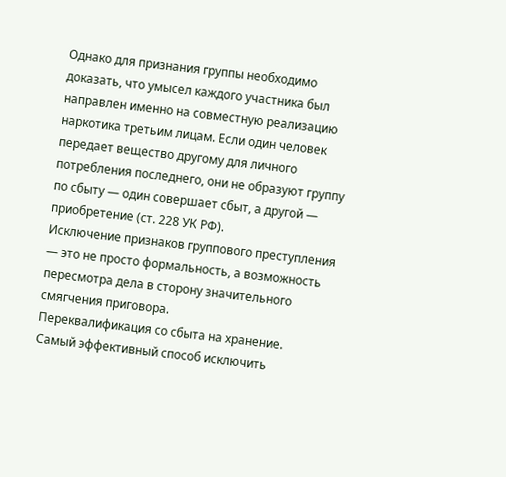Однако для признания группы необходимо доказать, что умысел каждого участника был направлен именно на совместную реализацию наркотика третьим лицам. Если один человек передает вещество другому для личного потребления последнего, они не образуют группу по сбыту — один совершает сбыт, а другой — приобретение (ст. 228 УК РФ).
Исключение признаков группового преступления — это не просто формальность, а возможность пересмотра дела в сторону значительного смягчения приговора.
Переквалификация со сбыта на хранение.
Самый эффективный способ исключить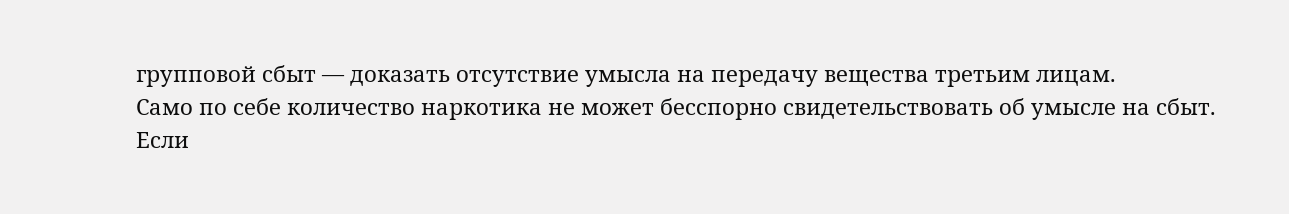групповой сбыт — доказать отсутствие умысла на передачу вещества третьим лицам.
Само по себе количество наркотика не может бесспорно свидетельствовать об умысле на сбыт.
Если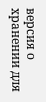версия о хранении для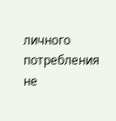личного потребления не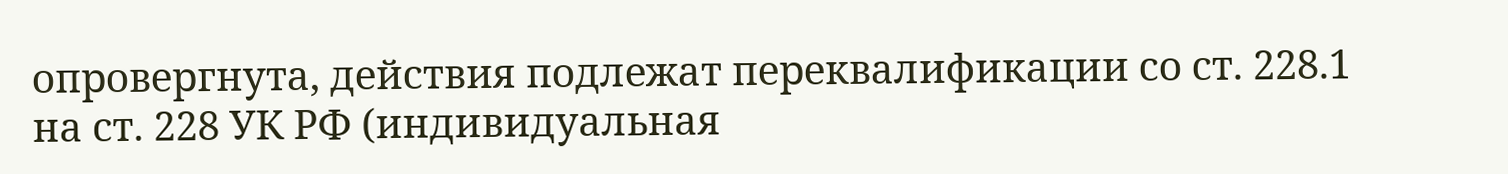опровергнута, действия подлежат переквалификации со ст. 228.1 на ст. 228 УК РФ (индивидуальная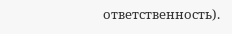ответственность).